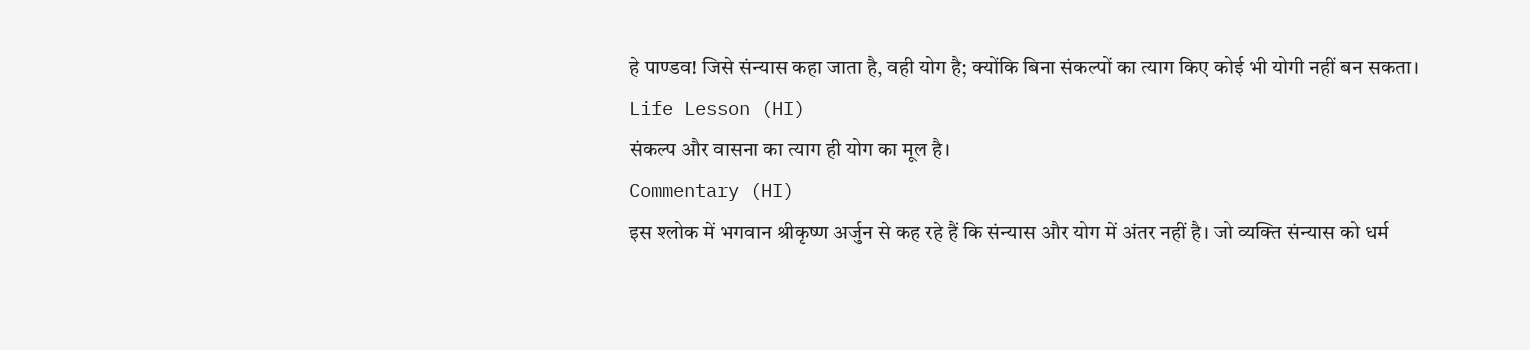हे पाण्डव! जिसे संन्यास कहा जाता है, वही योग है; क्योंकि बिना संकल्पों का त्याग किए कोई भी योगी नहीं बन सकता।
Life Lesson (HI)
संकल्प और वासना का त्याग ही योग का मूल है।
Commentary (HI)
इस श्लोक में भगवान श्रीकृष्ण अर्जुन से कह रहे हैं कि संन्यास और योग में अंतर नहीं है। जो व्यक्ति संन्यास को धर्म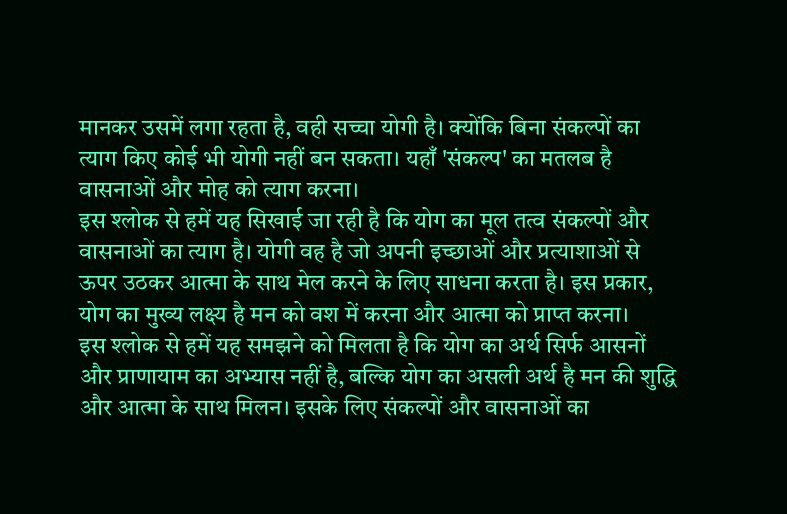मानकर उसमें लगा रहता है, वही सच्चा योगी है। क्योंकि बिना संकल्पों का त्याग किए कोई भी योगी नहीं बन सकता। यहाँ 'संकल्प' का मतलब है वासनाओं और मोह को त्याग करना।
इस श्लोक से हमें यह सिखाई जा रही है कि योग का मूल तत्व संकल्पों और वासनाओं का त्याग है। योगी वह है जो अपनी इच्छाओं और प्रत्याशाओं से ऊपर उठकर आत्मा के साथ मेल करने के लिए साधना करता है। इस प्रकार, योग का मुख्य लक्ष्य है मन को वश में करना और आत्मा को प्राप्त करना।
इस श्लोक से हमें यह समझने को मिलता है कि योग का अर्थ सिर्फ आसनों और प्राणायाम का अभ्यास नहीं है, बल्कि योग का असली अर्थ है मन की शुद्धि और आत्मा के साथ मिलन। इसके लिए संकल्पों और वासनाओं का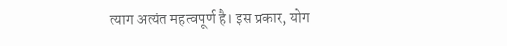त्याग अत्यंत महत्वपूर्ण है। इस प्रकार, योग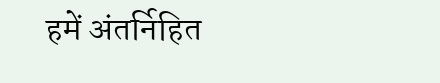हमें अंतर्निहित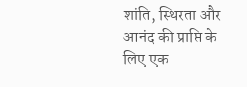शांति, स्थिरता और आनंद की प्राप्ति के लिए एक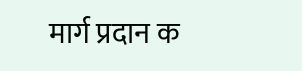मार्ग प्रदान क